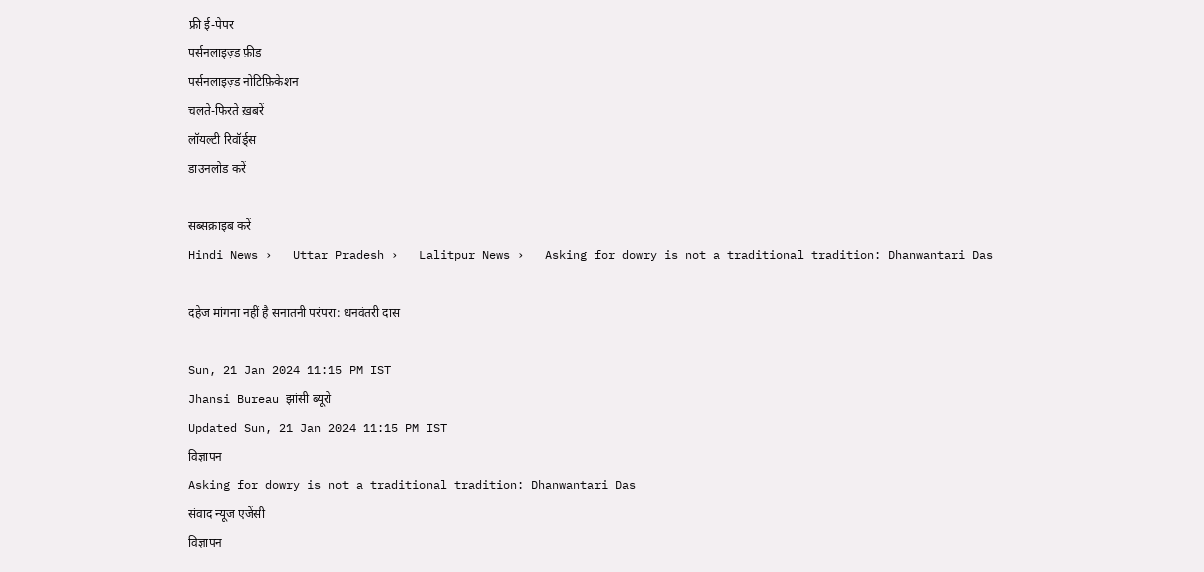फ्री ई-पेपर
पर्सनलाइज़्ड फ़ीड
पर्सनलाइज़्ड नोटिफ़िकेशन
चलते-फिरते ख़बरें
लॉयल्टी रिवॉर्ड्स
डाउनलोड करें

सब्सक्राइब करें
Hindi News ›   Uttar Pradesh ›   Lalitpur News ›   Asking for dowry is not a traditional tradition: Dhanwantari Das

दहेज मांगना नहीं है सनातनी परंपरा: धनवंतरी दास

Sun, 21 Jan 2024 11:15 PM IST
Jhansi Bureau झांसी ब्यूरो
Updated Sun, 21 Jan 2024 11:15 PM IST
विज्ञापन
Asking for dowry is not a traditional tradition: Dhanwantari Das
संवाद न्यूज एजेंसी
विज्ञापन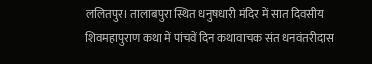ललितपुर। तालाबपुरा स्थित धनुषधारी मंदिर में सात दिवसीय शिवमहापुराण कथा में पांचवें दिन कथावाचक संत धनवंतरीदास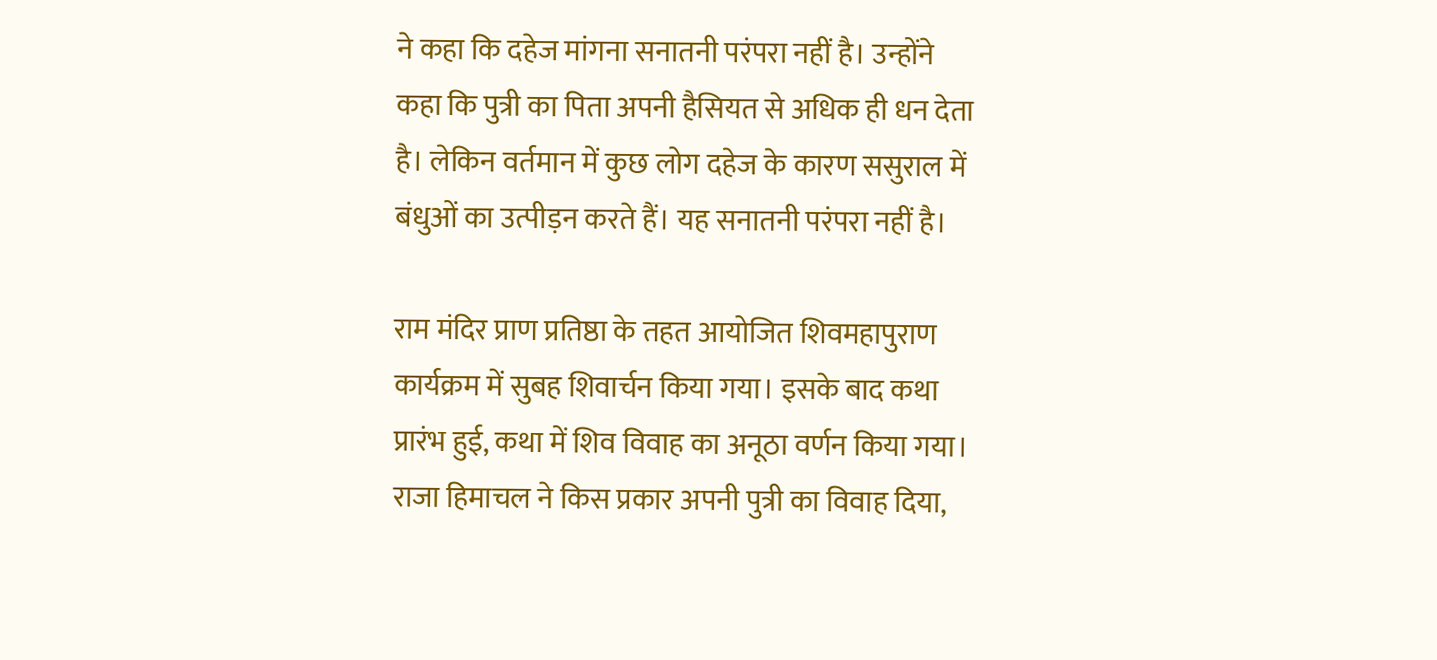ने कहा कि दहेज मांगना सनातनी परंपरा नहीं है। उन्होंने कहा कि पुत्री का पिता अपनी हैसियत से अधिक ही धन देता है। लेकिन वर्तमान में कुछ लोग दहेज के कारण ससुराल में बंधुओं का उत्पीड़न करते हैं। यह सनातनी परंपरा नहीं है।

राम मंदिर प्राण प्रतिष्ठा के तहत आयोजित शिवमहापुराण कार्यक्रम में सुबह शिवार्चन किया गया। इसके बाद कथा प्रारंभ हुई, कथा में शिव विवाह का अनूठा वर्णन किया गया। राजा हिमाचल ने किस प्रकार अपनी पुत्री का विवाह दिया,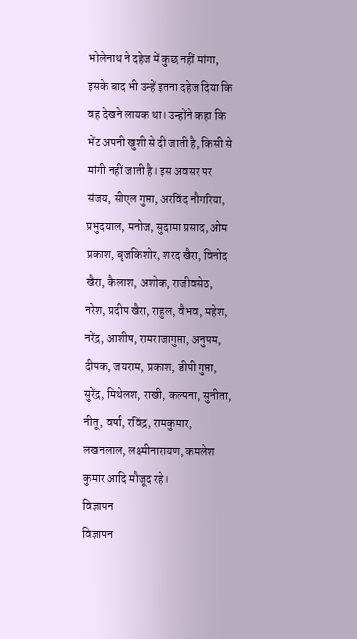भोलेनाथ ने दहेज में कुछ नहीं मांगा, इसके बाद भी उन्हें इतना दहेज दिया कि वह देखने लायक था। उन्होंने कहा कि भेंट अपनी खुशी से दी जाती है, किसी से मांगी नहीं जाती है। इस अवसर पर संजय, सीएल गुप्ता, अरविंद नौगरिया, प्रभुदयाल, मनोज, सुदामा प्रसाद, ओम प्रकाश, बृजकिशोर, शरद खैरा, विनोद खैरा, कैलाश, अशोक, राजीवसेठ, नरेश, प्रदीप खैरा, राहुल, वैभव, महेश, नरेंद्र, आशीष, रामराजागुप्ता, अनुपम, दीपक, जयराम, प्रकाश, डीपी गुप्ता, सुरेंद्र, मिथेलश, राखी, कल्पना, सुनीता, नीतू, वर्षा, रविंद्र, रामकुमार, लखनलाल, लक्ष्मीनारायण, कमलेश कुमार आदि मौजूद रहे।
विज्ञापन
विज्ञापन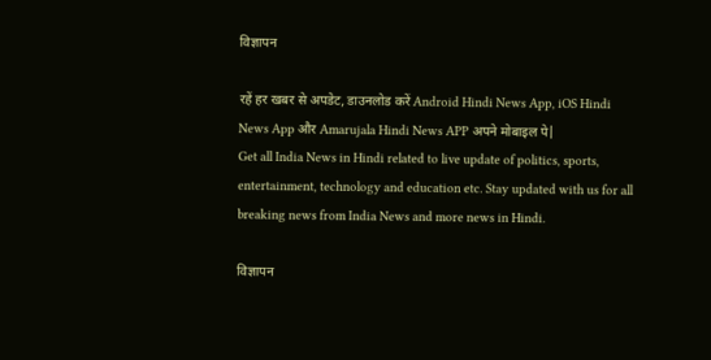विज्ञापन

रहें हर खबर से अपडेट, डाउनलोड करें Android Hindi News App, iOS Hindi News App और Amarujala Hindi News APP अपने मोबाइल पे|
Get all India News in Hindi related to live update of politics, sports, entertainment, technology and education etc. Stay updated with us for all breaking news from India News and more news in Hindi.

विज्ञापन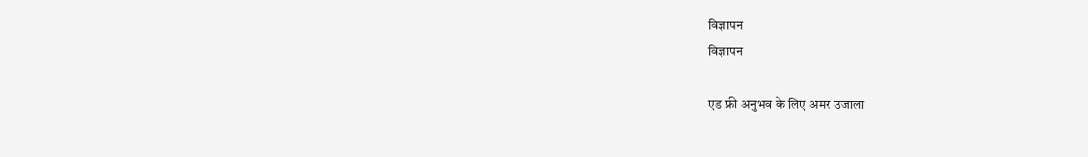विज्ञापन
विज्ञापन

एड फ्री अनुभव के लिए अमर उजाला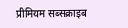प्रीमियम सब्सक्राइब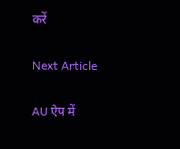करें

Next Article

AU ऐप में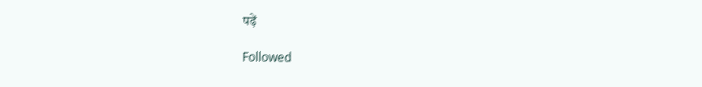पढ़ें

Followed